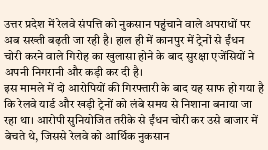उत्तर प्रदेश में रेलवे संपत्ति को नुकसान पहुंचाने वाले अपराधों पर अब सख्ती बढ़ती जा रही है। हाल ही में कानपुर में ट्रेनों से ईंधन चोरी करने वाले गिरोह का खुलासा होने के बाद सुरक्षा एजेंसियों ने अपनी निगरानी और कड़ी कर दी है।
इस मामले में दो आरोपियों की गिरफ्तारी के बाद यह साफ हो गया है कि रेलवे यार्ड और खड़ी ट्रेनों को लंबे समय से निशाना बनाया जा रहा था। आरोपी सुनियोजित तरीके से ईंधन चोरी कर उसे बाजार में बेचते थे, जिससे रेलवे को आर्थिक नुकसान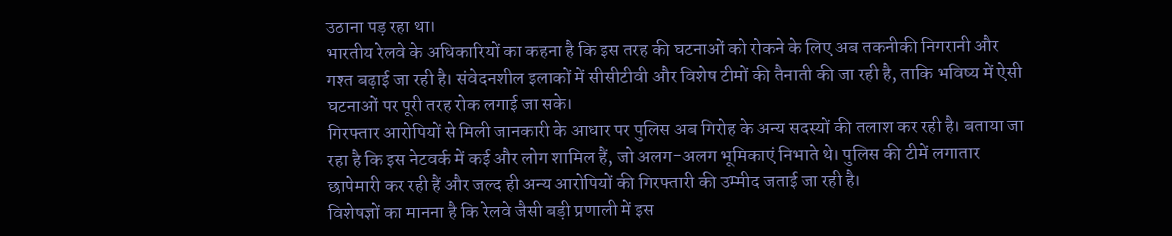उठाना पड़ रहा था।
भारतीय रेलवे के अधिकारियों का कहना है कि इस तरह की घटनाओं को रोकने के लिए अब तकनीकी निगरानी और गश्त बढ़ाई जा रही है। संवेदनशील इलाकों में सीसीटीवी और विशेष टीमों की तैनाती की जा रही है, ताकि भविष्य में ऐसी घटनाओं पर पूरी तरह रोक लगाई जा सके।
गिरफ्तार आरोपियों से मिली जानकारी के आधार पर पुलिस अब गिरोह के अन्य सदस्यों की तलाश कर रही है। बताया जा रहा है कि इस नेटवर्क में कई और लोग शामिल हैं, जो अलग-अलग भूमिकाएं निभाते थे। पुलिस की टीमें लगातार छापेमारी कर रही हैं और जल्द ही अन्य आरोपियों की गिरफ्तारी की उम्मीद जताई जा रही है।
विशेषज्ञों का मानना है कि रेलवे जैसी बड़ी प्रणाली में इस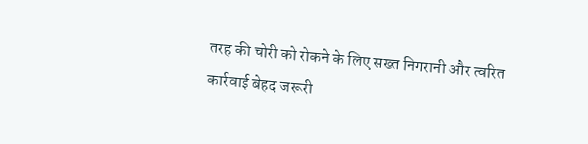तरह की चोरी को रोकने के लिए सख्त निगरानी और त्वरित कार्रवाई बेहद जरूरी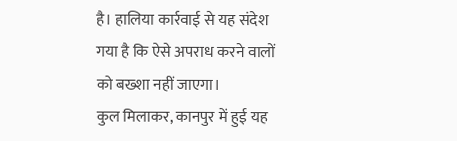है। हालिया कार्रवाई से यह संदेश गया है कि ऐसे अपराध करने वालों को बख्शा नहीं जाएगा।
कुल मिलाकर, कानपुर में हुई यह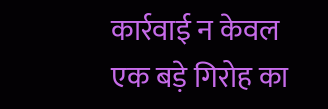कार्रवाई न केवल एक बड़े गिरोह का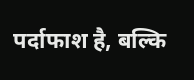पर्दाफाश है, बल्कि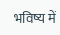भविष्य में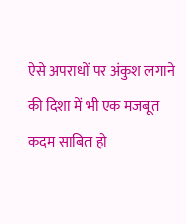ऐसे अपराधों पर अंकुश लगाने की दिशा में भी एक मजबूत कदम साबित हो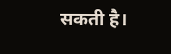सकती है।